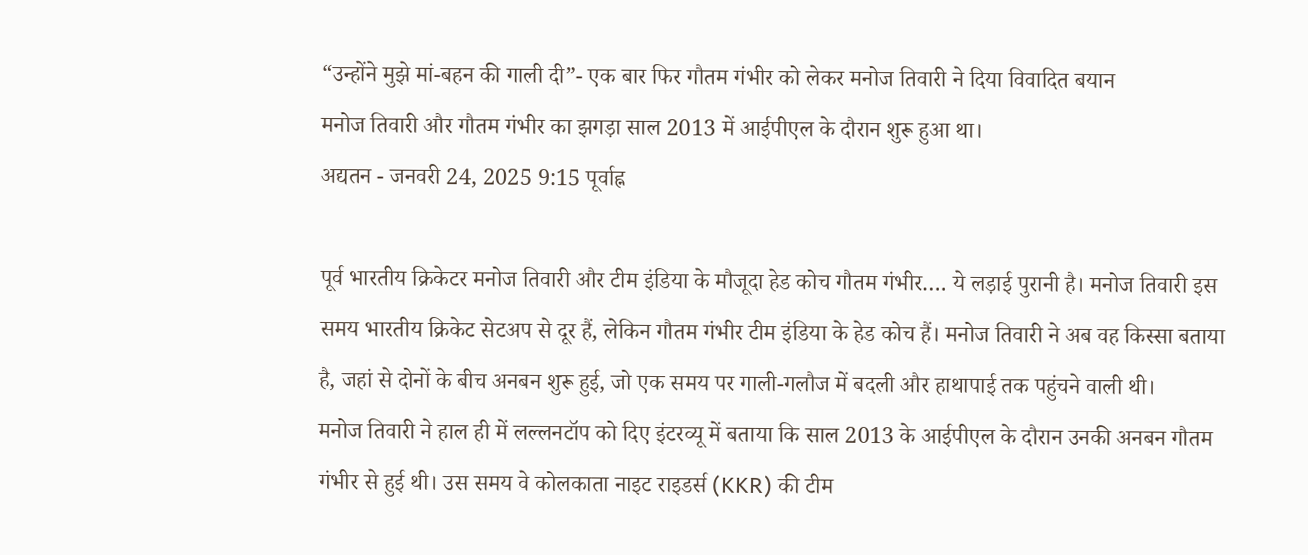“उन्होंने मुझे मां-बहन की गाली दी”- एक बार फिर गौतम गंभीर को लेकर मनोज तिवारी ने दिया विवादित बयान
मनोज तिवारी और गौतम गंभीर का झगड़ा साल 2013 में आईपीएल के दौरान शुरू हुआ था।
अद्यतन - जनवरी 24, 2025 9:15 पूर्वाह्न

पूर्व भारतीय क्रिकेटर मनोज तिवारी और टीम इंडिया के मौजूदा हेड कोच गौतम गंभीर…. ये लड़ाई पुरानी है। मनोज तिवारी इस समय भारतीय क्रिकेट सेटअप से दूर हैं, लेकिन गौतम गंभीर टीम इंडिया के हेड कोच हैं। मनोज तिवारी ने अब वह किस्सा बताया है, जहां से दोनों के बीच अनबन शुरू हुई, जो एक समय पर गाली-गलौज में बदली और हाथापाई तक पहुंचने वाली थी।
मनोज तिवारी ने हाल ही में लल्लनटॉप को दिए इंटरव्यू में बताया कि साल 2013 के आईपीएल के दौरान उनकी अनबन गौतम गंभीर से हुई थी। उस समय वे कोलकाता नाइट राइडर्स (KKR) की टीम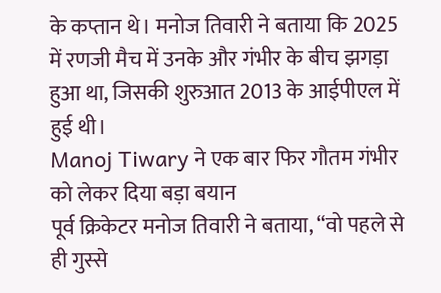के कप्तान थे। मनोज तिवारी ने बताया कि 2025 में रणजी मैच में उनके और गंभीर के बीच झगड़ा हुआ था, जिसकी शुरुआत 2013 के आईपीएल में हुई थी।
Manoj Tiwary ने एक बार फिर गौतम गंभीर को लेकर दिया बड़ा बयान
पूर्व क्रिकेटर मनोज तिवारी ने बताया, “वो पहले से ही गुस्से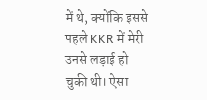में थे, क्योंकि इससे पहले KKR में मेरी उनसे लड़ाई हो चुकी थी। ऐसा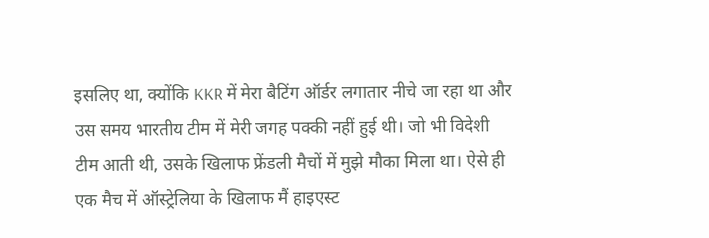इसलिए था, क्योंकि KKR में मेरा बैटिंग ऑर्डर लगातार नीचे जा रहा था और उस समय भारतीय टीम में मेरी जगह पक्की नहीं हुई थी। जो भी विदेशी टीम आती थी, उसके खिलाफ फ्रेंडली मैचों में मुझे मौका मिला था। ऐसे ही एक मैच में ऑस्ट्रेलिया के खिलाफ मैं हाइएस्ट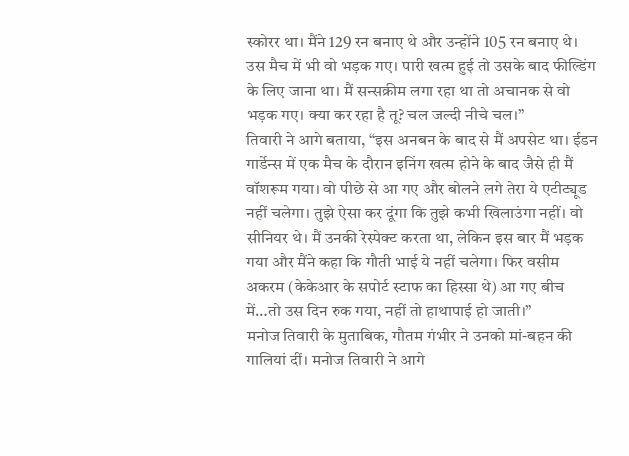स्कोरर था। मैंने 129 रन बनाए थे और उन्होंने 105 रन बनाए थे। उस मैच में भी वो भड़क गए। पारी खत्म हुई तो उसके बाद फील्डिंग के लिए जाना था। मैं सन्सक्रीम लगा रहा था तो अचानक से वो भड़क गए। क्या कर रहा है तू? चल जल्दी नीचे चल।”
तिवारी ने आगे बताया, “इस अनबन के बाद से मैं अपसेट था। ईडन गार्डेन्स में एक मैच के दौरान इनिंग खत्म होने के बाद जैसे ही मैं वॉशरूम गया। वो पीछे से आ गए और बोलने लगे तेरा ये एटीट्यूड नहीं चलेगा। तुझे ऐसा कर दूंगा कि तुझे कभी खिलाउंगा नहीं। वो सीनियर थे। मैं उनकी रेस्पेक्ट करता था, लेकिन इस बार मैं भड़क गया और मैंने कहा कि गौती भाई ये नहीं चलेगा। फिर वसीम अकरम (केकेआर के सपोर्ट स्टाफ का हिस्सा थे) आ गए बीच में…तो उस दिन रुक गया, नहीं तो हाथापाई हो जाती।”
मनोज तिवारी के मुताबिक, गौतम गंभीर ने उनको मां-बहन की गालियां दीं। मनोज तिवारी ने आगे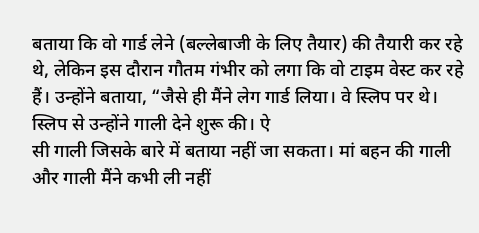बताया कि वो गार्ड लेने (बल्लेबाजी के लिए तैयार) की तैयारी कर रहे थे, लेकिन इस दौरान गौतम गंभीर को लगा कि वो टाइम वेस्ट कर रहे हैं। उन्होंने बताया, “जैसे ही मैंने लेग गार्ड लिया। वे स्लिप पर थे। स्लिप से उन्होंने गाली देने शुरू की। ऐ
सी गाली जिसके बारे में बताया नहीं जा सकता। मां बहन की गाली और गाली मैंने कभी ली नहीं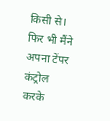किसी से। फिर भी मैंने अपना टेंपर कंट्रोल करके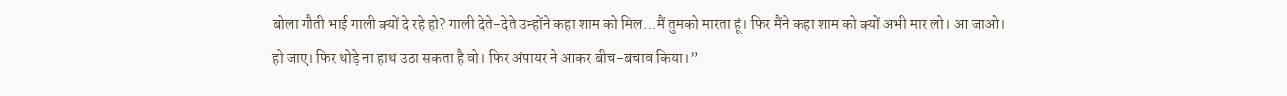बोला गौती भाई गाली क्यों दे रहे हो? गाली देते-देते उन्होंने कहा शाम को मिल…मैं तुमको मारता हूं। फिर मैंने कहा शाम को क्यों अभी मार लो। आ जाओ। हो जाए। फिर थोड़े ना हाथ उठा सकता है वो। फिर अंपायर ने आकर बीच-बचाव किया।”